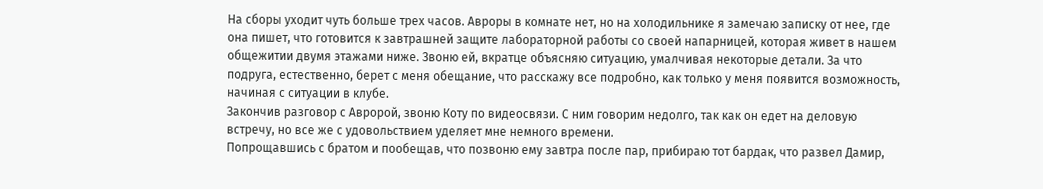На сборы уходит чуть больше трех часов. Авроры в комнате нет, но на холодильнике я замечаю записку от нее, где она пишет, что готовится к завтрашней защите лабораторной работы со своей напарницей, которая живет в нашем общежитии двумя этажами ниже. Звоню ей, вкратце объясняю ситуацию, умалчивая некоторые детали. За что подруга, естественно, берет с меня обещание, что расскажу все подробно, как только у меня появится возможность, начиная с ситуации в клубе.
Закончив разговор с Авророй, звоню Коту по видеосвязи. С ним говорим недолго, так как он едет на деловую встречу, но все же с удовольствием уделяет мне немного времени.
Попрощавшись с братом и пообещав, что позвоню ему завтра после пар, прибираю тот бардак, что развел Дамир,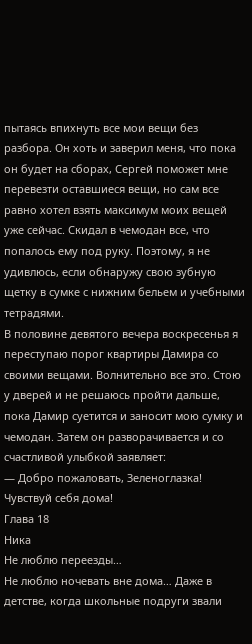пытаясь впихнуть все мои вещи без разбора. Он хоть и заверил меня, что пока он будет на сборах, Сергей поможет мне перевезти оставшиеся вещи, но сам все равно хотел взять максимум моих вещей уже сейчас. Скидал в чемодан все, что попалось ему под руку. Поэтому, я не удивлюсь, если обнаружу свою зубную щетку в сумке с нижним бельем и учебными тетрадями.
В половине девятого вечера воскресенья я переступаю порог квартиры Дамира со своими вещами. Волнительно все это. Стою у дверей и не решаюсь пройти дальше, пока Дамир суетится и заносит мою сумку и чемодан. Затем он разворачивается и со счастливой улыбкой заявляет:
— Добро пожаловать, Зеленоглазка! Чувствуй себя дома!
Глава 18
Ника
Не люблю переезды…
Не люблю ночевать вне дома… Даже в детстве, когда школьные подруги звали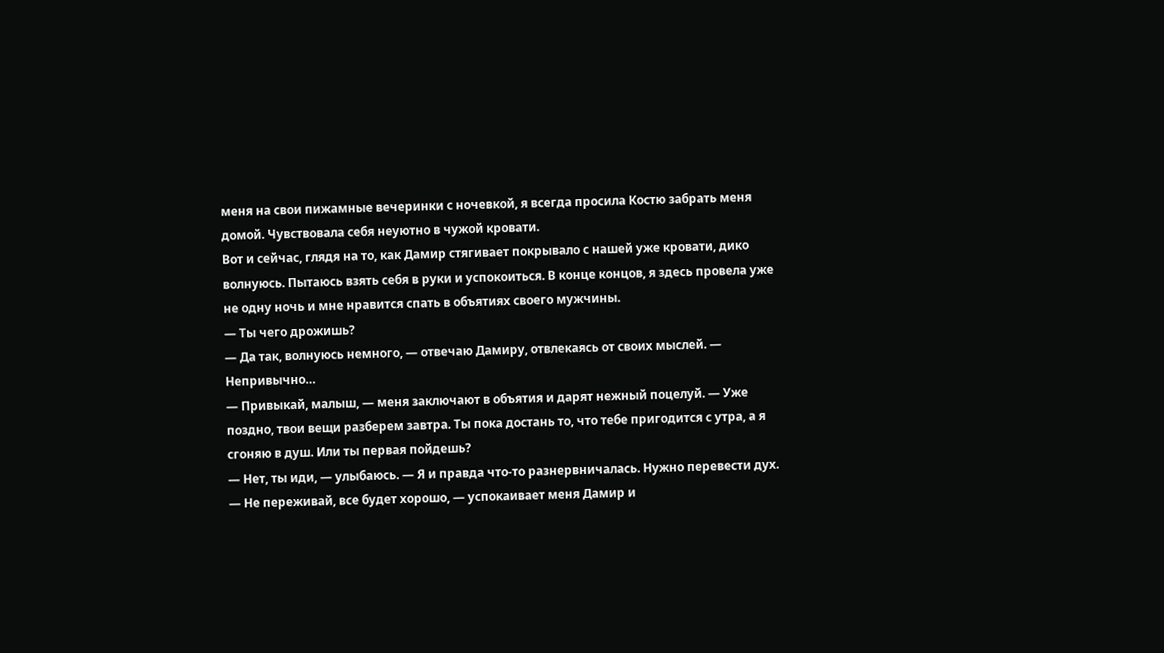меня на свои пижамные вечеринки с ночевкой, я всегда просила Костю забрать меня домой. Чувствовала себя неуютно в чужой кровати.
Вот и сейчас, глядя на то, как Дамир стягивает покрывало с нашей уже кровати, дико волнуюсь. Пытаюсь взять себя в руки и успокоиться. В конце концов, я здесь провела уже не одну ночь и мне нравится спать в объятиях своего мужчины.
— Ты чего дрожишь?
— Да так, волнуюсь немного, — отвечаю Дамиру, отвлекаясь от своих мыслей. — Непривычно…
— Привыкай, малыш, — меня заключают в объятия и дарят нежный поцелуй. — Уже поздно, твои вещи разберем завтра. Ты пока достань то, что тебе пригодится с утра, а я сгоняю в душ. Или ты первая пойдешь?
— Нет, ты иди, — улыбаюсь. — Я и правда что-то разнервничалась. Нужно перевести дух.
— Не переживай, все будет хорошо, — успокаивает меня Дамир и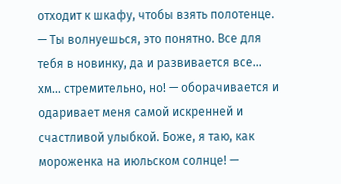отходит к шкафу, чтобы взять полотенце. — Ты волнуешься, это понятно. Все для тебя в новинку, да и развивается все… хм… стремительно, но! — оборачивается и одаривает меня самой искренней и счастливой улыбкой. Боже, я таю, как мороженка на июльском солнце! —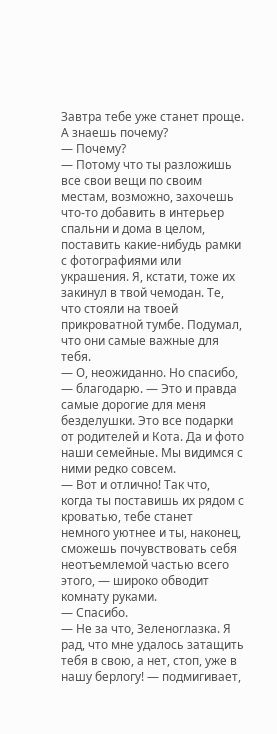Завтра тебе уже станет проще. А знаешь почему?
— Почему?
— Потому что ты разложишь все свои вещи по своим местам, возможно, захочешь что-то добавить в интерьер спальни и дома в целом, поставить какие-нибудь рамки с фотографиями или украшения. Я, кстати, тоже их закинул в твой чемодан. Те, что стояли на твоей прикроватной тумбе. Подумал, что они самые важные для тебя.
— О, неожиданно. Но спасибо, — благодарю. — Это и правда самые дорогие для меня безделушки. Это все подарки от родителей и Кота. Да и фото наши семейные. Мы видимся с ними редко совсем.
— Вот и отлично! Так что, когда ты поставишь их рядом с кроватью, тебе станет немного уютнее и ты, наконец, сможешь почувствовать себя неотъемлемой частью всего этого, — широко обводит комнату руками.
— Спасибо.
— Не за что, Зеленоглазка. Я рад, что мне удалось затащить тебя в свою, а нет, стоп, уже в нашу берлогу! — подмигивает,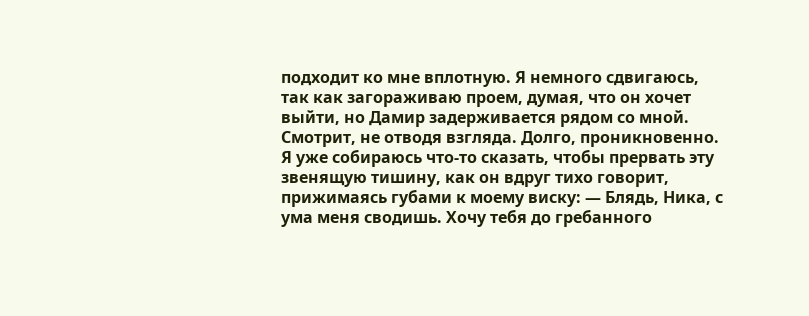подходит ко мне вплотную. Я немного сдвигаюсь, так как загораживаю проем, думая, что он хочет выйти, но Дамир задерживается рядом со мной. Смотрит, не отводя взгляда. Долго, проникновенно. Я уже собираюсь что-то сказать, чтобы прервать эту звенящую тишину, как он вдруг тихо говорит, прижимаясь губами к моему виску: — Блядь, Ника, с ума меня сводишь. Хочу тебя до гребанного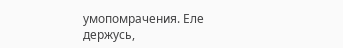умопомрачения. Еле держусь,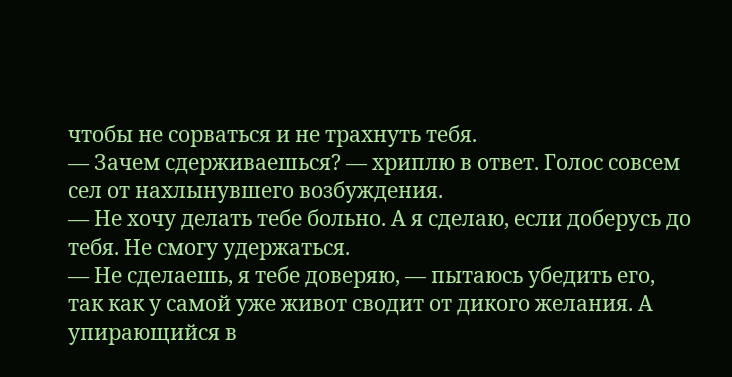чтобы не сорваться и не трахнуть тебя.
— Зачем сдерживаешься? — хриплю в ответ. Голос совсем сел от нахлынувшего возбуждения.
— Не хочу делать тебе больно. А я сделаю, если доберусь до тебя. Не смогу удержаться.
— Не сделаешь, я тебе доверяю, — пытаюсь убедить его, так как у самой уже живот сводит от дикого желания. А упирающийся в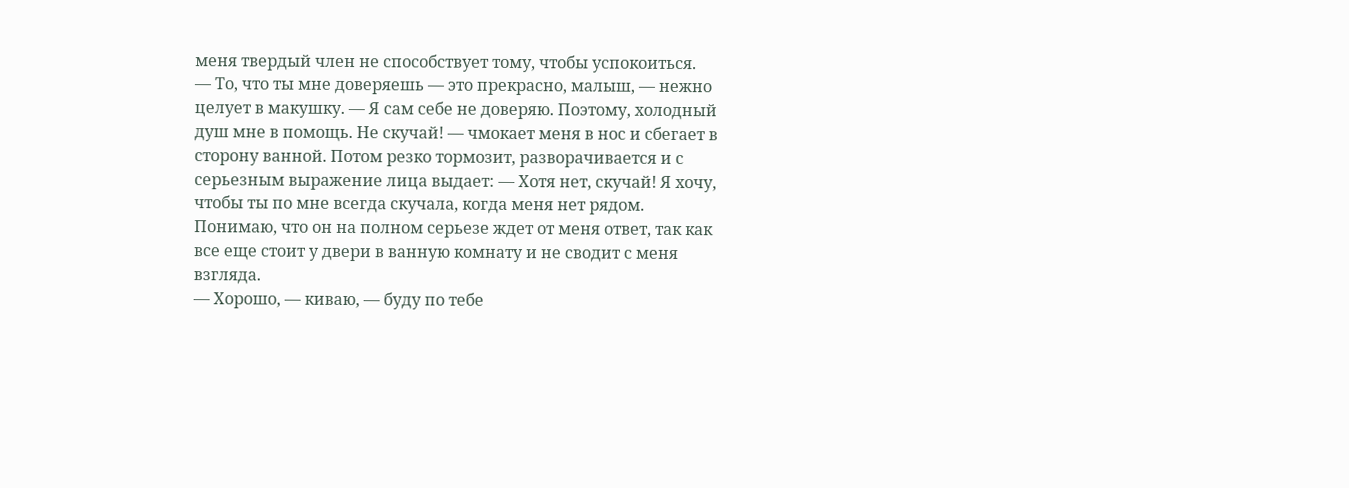меня твердый член не способствует тому, чтобы успокоиться.
— То, что ты мне доверяешь — это прекрасно, малыш, — нежно целует в макушку. — Я сам себе не доверяю. Поэтому, холодный душ мне в помощь. Не скучай! — чмокает меня в нос и сбегает в сторону ванной. Потом резко тормозит, разворачивается и с серьезным выражение лица выдает: — Хотя нет, скучай! Я хочу, чтобы ты по мне всегда скучала, когда меня нет рядом.
Понимаю, что он на полном серьезе ждет от меня ответ, так как все еще стоит у двери в ванную комнату и не сводит с меня взгляда.
— Хорошо, — киваю, — буду по тебе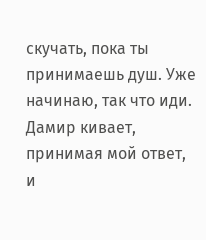скучать, пока ты принимаешь душ. Уже начинаю, так что иди.
Дамир кивает, принимая мой ответ, и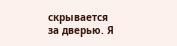скрывается за дверью. Я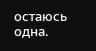остаюсь одна.